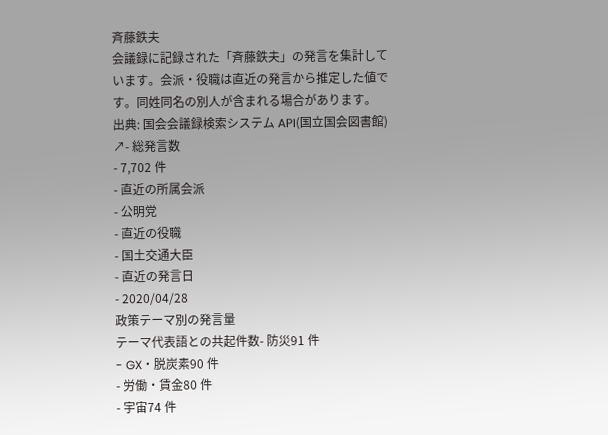斉藤鉄夫
会議録に記録された「斉藤鉄夫」の発言を集計しています。会派・役職は直近の発言から推定した値です。同姓同名の別人が含まれる場合があります。
出典: 国会会議録検索システム API(国立国会図書館) ↗- 総発言数
- 7,702 件
- 直近の所属会派
- 公明党
- 直近の役職
- 国土交通大臣
- 直近の発言日
- 2020/04/28
政策テーマ別の発言量
テーマ代表語との共起件数- 防災91 件
- GX・脱炭素90 件
- 労働・賃金80 件
- 宇宙74 件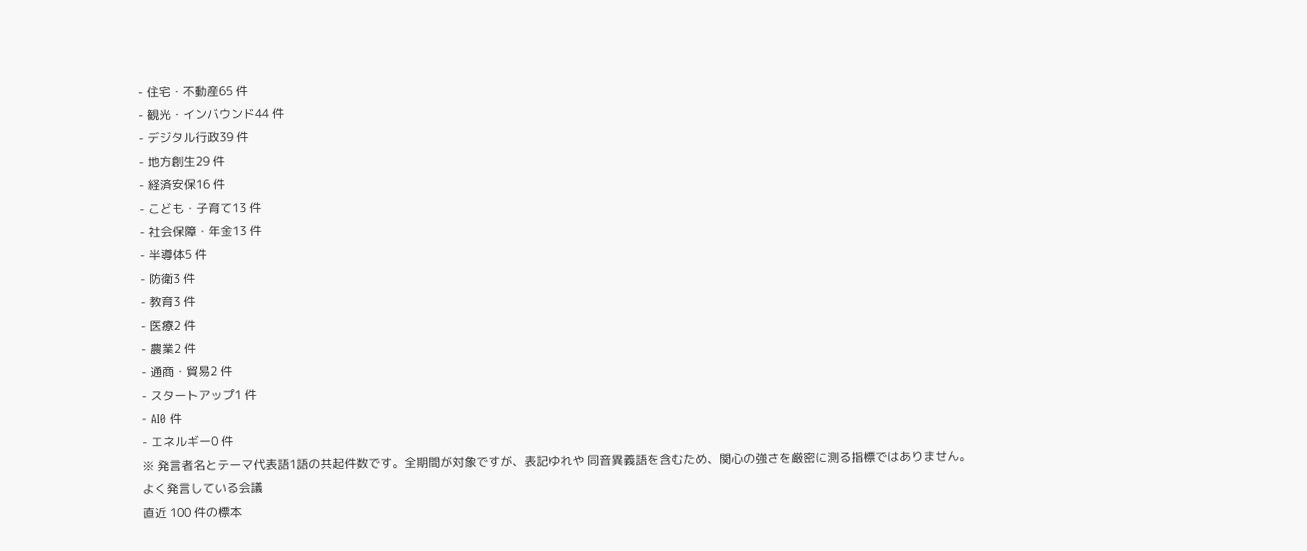- 住宅・不動産65 件
- 観光・インバウンド44 件
- デジタル行政39 件
- 地方創生29 件
- 経済安保16 件
- こども・子育て13 件
- 社会保障・年金13 件
- 半導体5 件
- 防衛3 件
- 教育3 件
- 医療2 件
- 農業2 件
- 通商・貿易2 件
- スタートアップ1 件
- AI0 件
- エネルギー0 件
※ 発言者名とテーマ代表語1語の共起件数です。全期間が対象ですが、表記ゆれや 同音異義語を含むため、関心の強さを厳密に測る指標ではありません。
よく発言している会議
直近 100 件の標本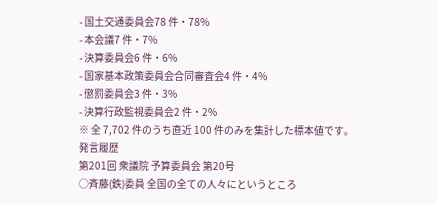- 国土交通委員会78 件・78%
- 本会議7 件・7%
- 決算委員会6 件・6%
- 国家基本政策委員会合同審査会4 件・4%
- 懲罰委員会3 件・3%
- 決算行政監視委員会2 件・2%
※ 全 7,702 件のうち直近 100 件のみを集計した標本値です。
発言履歴
第201回 衆議院 予算委員会 第20号
○斉藤(鉄)委員 全国の全ての人々にというところ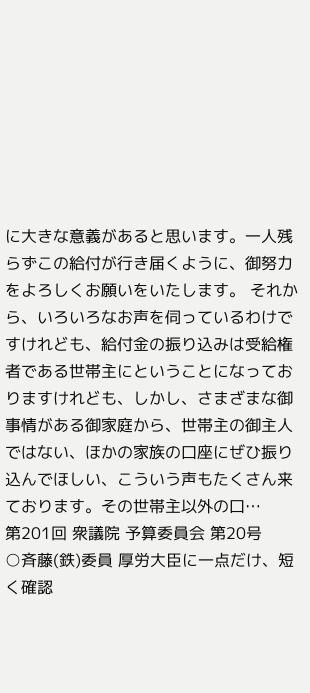に大きな意義があると思います。一人残らずこの給付が行き届くように、御努力をよろしくお願いをいたします。 それから、いろいろなお声を伺っているわけですけれども、給付金の振り込みは受給権者である世帯主にということになっておりますけれども、しかし、さまざまな御事情がある御家庭から、世帯主の御主人ではない、ほかの家族の口座にぜひ振り込んでほしい、こういう声もたくさん来ております。その世帯主以外の口…
第201回 衆議院 予算委員会 第20号
○斉藤(鉄)委員 厚労大臣に一点だけ、短く確認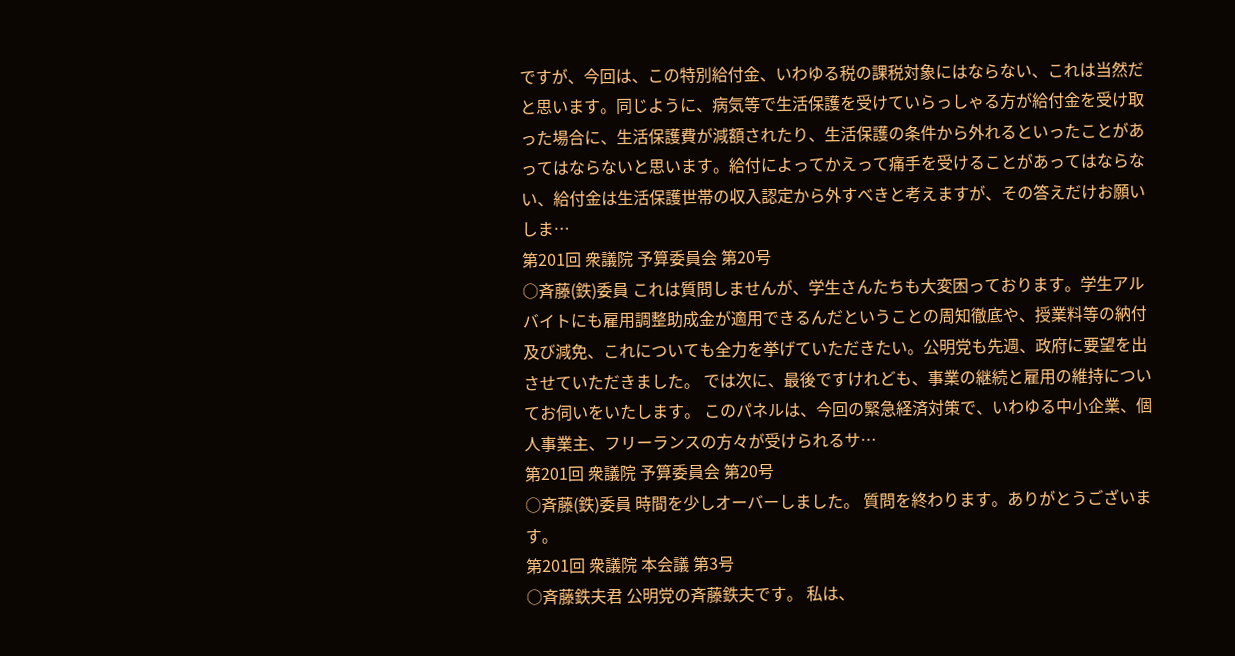ですが、今回は、この特別給付金、いわゆる税の課税対象にはならない、これは当然だと思います。同じように、病気等で生活保護を受けていらっしゃる方が給付金を受け取った場合に、生活保護費が減額されたり、生活保護の条件から外れるといったことがあってはならないと思います。給付によってかえって痛手を受けることがあってはならない、給付金は生活保護世帯の収入認定から外すべきと考えますが、その答えだけお願いしま…
第201回 衆議院 予算委員会 第20号
○斉藤(鉄)委員 これは質問しませんが、学生さんたちも大変困っております。学生アルバイトにも雇用調整助成金が適用できるんだということの周知徹底や、授業料等の納付及び減免、これについても全力を挙げていただきたい。公明党も先週、政府に要望を出させていただきました。 では次に、最後ですけれども、事業の継続と雇用の維持についてお伺いをいたします。 このパネルは、今回の緊急経済対策で、いわゆる中小企業、個人事業主、フリーランスの方々が受けられるサ…
第201回 衆議院 予算委員会 第20号
○斉藤(鉄)委員 時間を少しオーバーしました。 質問を終わります。ありがとうございます。
第201回 衆議院 本会議 第3号
○斉藤鉄夫君 公明党の斉藤鉄夫です。 私は、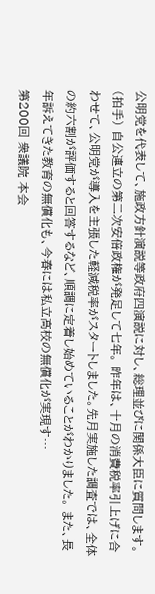公明党を代表して、施政方針演説等政府四演説に対し、総理並びに関係大臣に質問します。(拍手) 自公連立の第二次安倍政権が発足して七年。 昨年は、十月の消費税率引上げに合わせて、公明党が導入を主張した軽減税率がスタートしました。先月実施した調査では、全体の約六割が評価すると回答するなど、順調に定着し始めていることがわかりました。 また、長年訴えてきた教育の無償化も、今春には私立高校の無償化が実現す…
第200回 衆議院 本会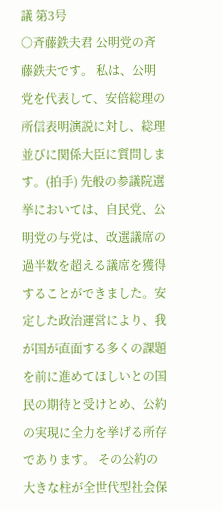議 第3号
○斉藤鉄夫君 公明党の斉藤鉄夫です。 私は、公明党を代表して、安倍総理の所信表明演説に対し、総理並びに関係大臣に質問します。(拍手) 先般の参議院選挙においては、自民党、公明党の与党は、改選議席の過半数を超える議席を獲得することができました。安定した政治運営により、我が国が直面する多くの課題を前に進めてほしいとの国民の期待と受けとめ、公約の実現に全力を挙げる所存であります。 その公約の大きな柱が全世代型社会保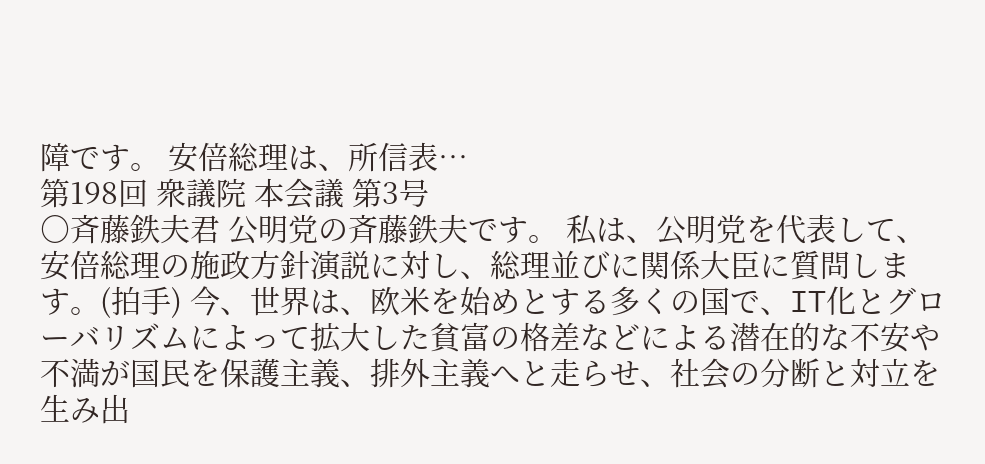障です。 安倍総理は、所信表…
第198回 衆議院 本会議 第3号
○斉藤鉄夫君 公明党の斉藤鉄夫です。 私は、公明党を代表して、安倍総理の施政方針演説に対し、総理並びに関係大臣に質問します。(拍手) 今、世界は、欧米を始めとする多くの国で、IT化とグローバリズムによって拡大した貧富の格差などによる潜在的な不安や不満が国民を保護主義、排外主義へと走らせ、社会の分断と対立を生み出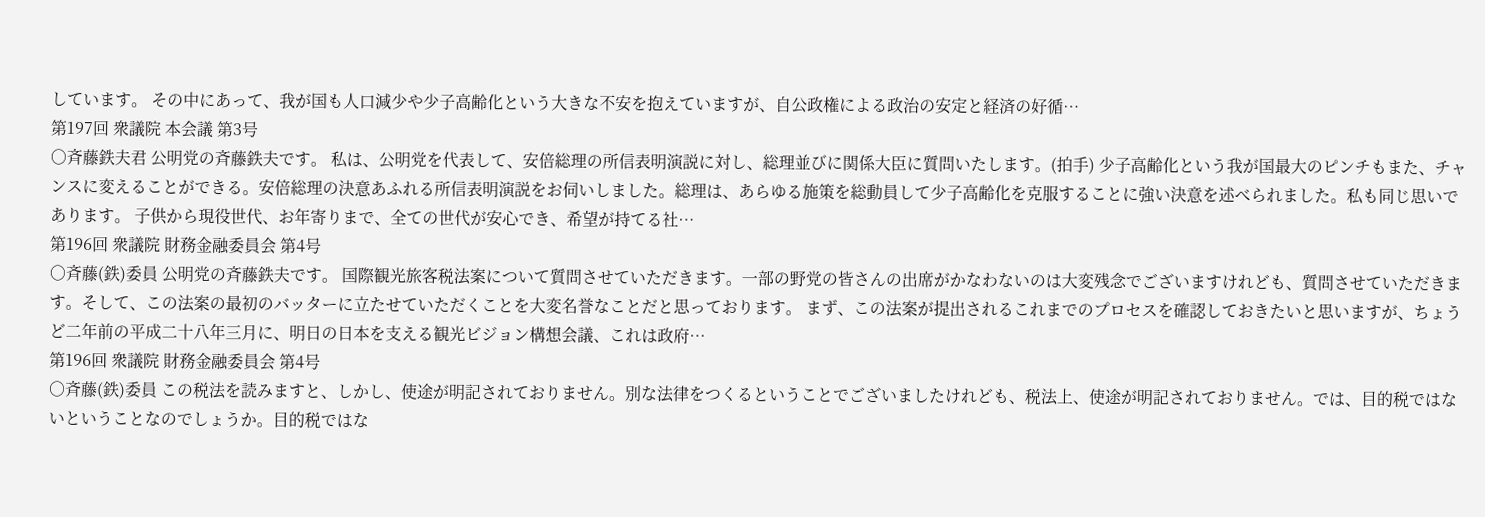しています。 その中にあって、我が国も人口減少や少子高齢化という大きな不安を抱えていますが、自公政権による政治の安定と経済の好循…
第197回 衆議院 本会議 第3号
○斉藤鉄夫君 公明党の斉藤鉄夫です。 私は、公明党を代表して、安倍総理の所信表明演説に対し、総理並びに関係大臣に質問いたします。(拍手) 少子高齢化という我が国最大のピンチもまた、チャンスに変えることができる。安倍総理の決意あふれる所信表明演説をお伺いしました。総理は、あらゆる施策を総動員して少子高齢化を克服することに強い決意を述べられました。私も同じ思いであります。 子供から現役世代、お年寄りまで、全ての世代が安心でき、希望が持てる社…
第196回 衆議院 財務金融委員会 第4号
○斉藤(鉄)委員 公明党の斉藤鉄夫です。 国際観光旅客税法案について質問させていただきます。一部の野党の皆さんの出席がかなわないのは大変残念でございますけれども、質問させていただきます。そして、この法案の最初のバッターに立たせていただくことを大変名誉なことだと思っております。 まず、この法案が提出されるこれまでのプロセスを確認しておきたいと思いますが、ちょうど二年前の平成二十八年三月に、明日の日本を支える観光ビジョン構想会議、これは政府…
第196回 衆議院 財務金融委員会 第4号
○斉藤(鉄)委員 この税法を読みますと、しかし、使途が明記されておりません。別な法律をつくるということでございましたけれども、税法上、使途が明記されておりません。では、目的税ではないということなのでしょうか。目的税ではな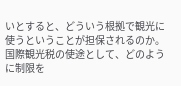いとすると、どういう根拠で観光に使うということが担保されるのか。国際観光税の使途として、どのように制限を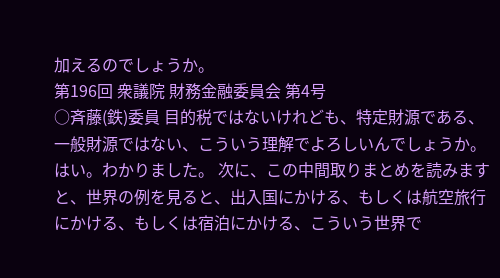加えるのでしょうか。
第196回 衆議院 財務金融委員会 第4号
○斉藤(鉄)委員 目的税ではないけれども、特定財源である、一般財源ではない、こういう理解でよろしいんでしょうか。はい。わかりました。 次に、この中間取りまとめを読みますと、世界の例を見ると、出入国にかける、もしくは航空旅行にかける、もしくは宿泊にかける、こういう世界で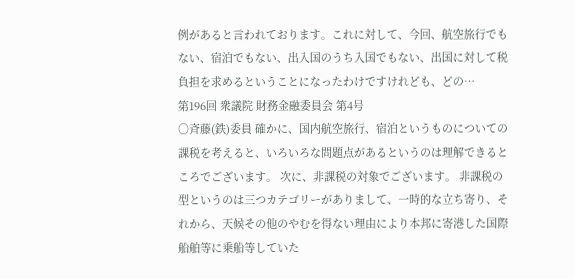例があると言われております。これに対して、今回、航空旅行でもない、宿泊でもない、出入国のうち入国でもない、出国に対して税負担を求めるということになったわけですけれども、どの…
第196回 衆議院 財務金融委員会 第4号
○斉藤(鉄)委員 確かに、国内航空旅行、宿泊というものについての課税を考えると、いろいろな問題点があるというのは理解できるところでございます。 次に、非課税の対象でございます。 非課税の型というのは三つカテゴリーがありまして、一時的な立ち寄り、それから、天候その他のやむを得ない理由により本邦に寄港した国際船舶等に乗船等していた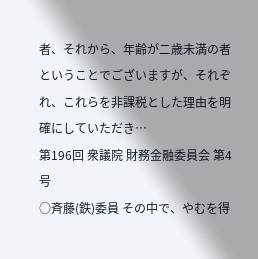者、それから、年齢が二歳未満の者ということでございますが、それぞれ、これらを非課税とした理由を明確にしていただき…
第196回 衆議院 財務金融委員会 第4号
○斉藤(鉄)委員 その中で、やむを得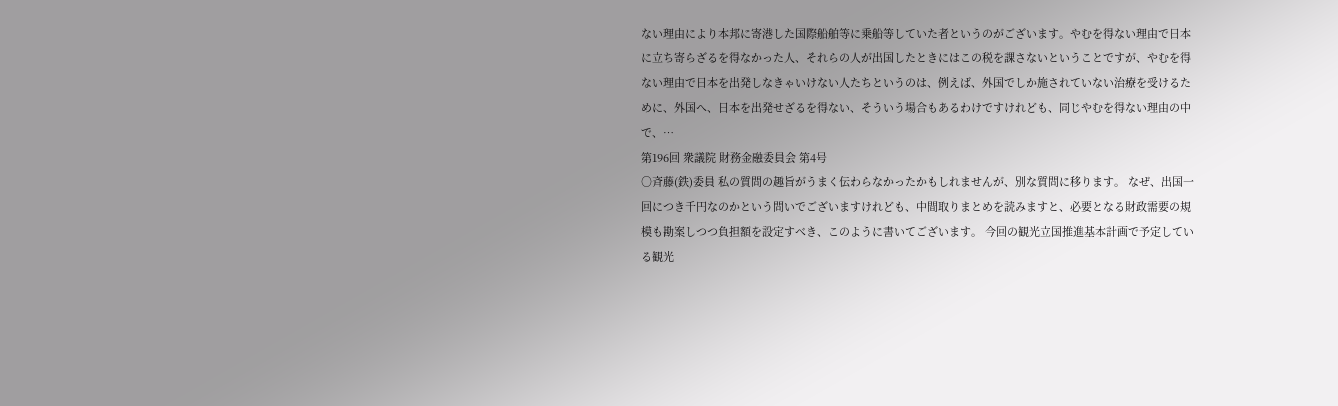ない理由により本邦に寄港した国際船舶等に乗船等していた者というのがございます。やむを得ない理由で日本に立ち寄らざるを得なかった人、それらの人が出国したときにはこの税を課さないということですが、やむを得ない理由で日本を出発しなきゃいけない人たちというのは、例えば、外国でしか施されていない治療を受けるために、外国へ、日本を出発せざるを得ない、そういう場合もあるわけですけれども、同じやむを得ない理由の中で、…
第196回 衆議院 財務金融委員会 第4号
○斉藤(鉄)委員 私の質問の趣旨がうまく伝わらなかったかもしれませんが、別な質問に移ります。 なぜ、出国一回につき千円なのかという問いでございますけれども、中間取りまとめを読みますと、必要となる財政需要の規模も勘案しつつ負担額を設定すべき、このように書いてございます。 今回の観光立国推進基本計画で予定している観光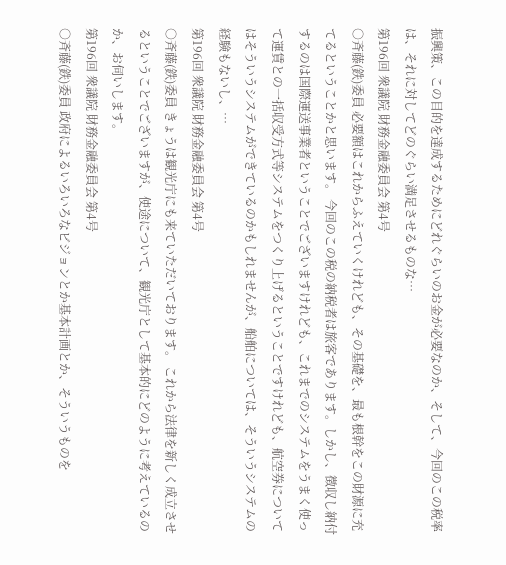振興策、この目的を達成するためにどれぐらいのお金が必要なのか、そして、今回のこの税率は、それに対してどのぐらい満足させるものな…
第196回 衆議院 財務金融委員会 第4号
○斉藤(鉄)委員 必要額はこれからふえていくけれども、その基礎を、最も根幹をこの財源に充てるということかと思います。 今回のこの税の納税者は旅客であります。しかし、徴収し納付するのは国際運送事業者ということでございますけれども、これまでのシステムをうまく使って運賃との一括収受方式等システムをつくり上げるということですけれども、航空券についてはそういうシステムができているのかもしれませんが、船舶については、そういうシステムの経験もないし、…
第196回 衆議院 財務金融委員会 第4号
○斉藤(鉄)委員 きょうは観光庁にも来ていただいております。 これから法律を新しく成立させるということでございますが、使途について、観光庁として基本的にどのように考えているのか、お伺いします。
第196回 衆議院 財務金融委員会 第4号
○斉藤(鉄)委員 政府によるいろいろなビジョンとか基本計画とか、そういうものを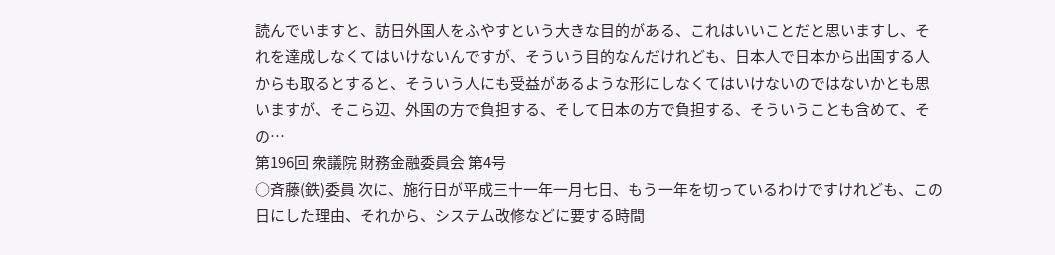読んでいますと、訪日外国人をふやすという大きな目的がある、これはいいことだと思いますし、それを達成しなくてはいけないんですが、そういう目的なんだけれども、日本人で日本から出国する人からも取るとすると、そういう人にも受益があるような形にしなくてはいけないのではないかとも思いますが、そこら辺、外国の方で負担する、そして日本の方で負担する、そういうことも含めて、その…
第196回 衆議院 財務金融委員会 第4号
○斉藤(鉄)委員 次に、施行日が平成三十一年一月七日、もう一年を切っているわけですけれども、この日にした理由、それから、システム改修などに要する時間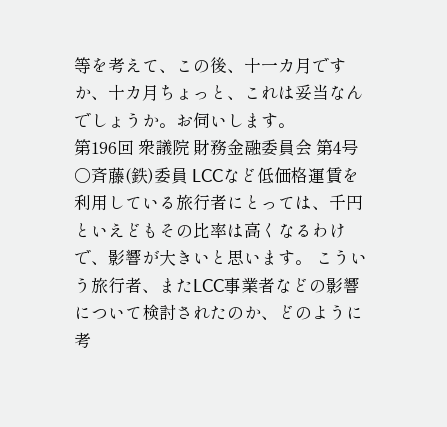等を考えて、この後、十一カ月ですか、十カ月ちょっと、これは妥当なんでしょうか。お伺いします。
第196回 衆議院 財務金融委員会 第4号
○斉藤(鉄)委員 LCCなど低価格運賃を利用している旅行者にとっては、千円といえどもその比率は高くなるわけで、影響が大きいと思います。 こういう旅行者、またLCC事業者などの影響について検討されたのか、どのように考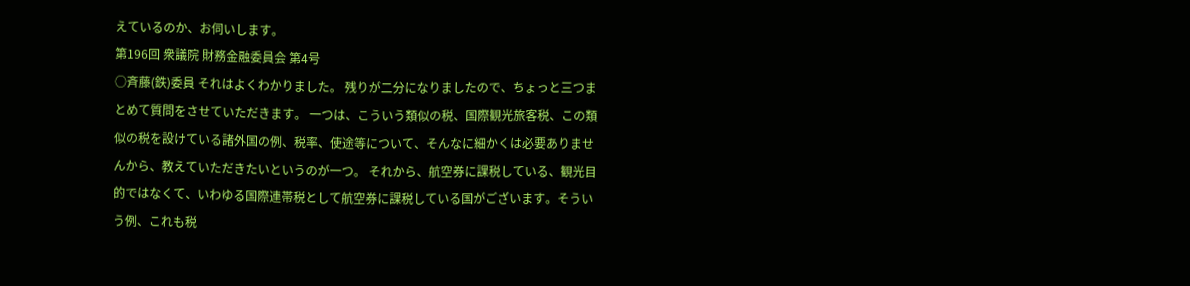えているのか、お伺いします。
第196回 衆議院 財務金融委員会 第4号
○斉藤(鉄)委員 それはよくわかりました。 残りが二分になりましたので、ちょっと三つまとめて質問をさせていただきます。 一つは、こういう類似の税、国際観光旅客税、この類似の税を設けている諸外国の例、税率、使途等について、そんなに細かくは必要ありませんから、教えていただきたいというのが一つ。 それから、航空券に課税している、観光目的ではなくて、いわゆる国際連帯税として航空券に課税している国がございます。そういう例、これも税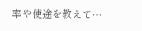率や使途を教えて…